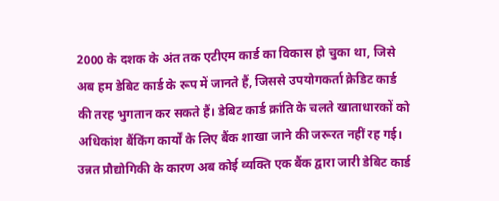2000 के दशक के अंत तक एटीएम कार्ड का विकास हो चुका था, जिसे अब हम डेबिट कार्ड के रूप में जानते हैं, जिससे उपयोगकर्ता क्रेडिट कार्ड की तरह भुगतान कर सकते हैं। डेबिट कार्ड क्रांति के चलते खाताधारकों को अधिकांश बैंकिंग कार्यों के लिए बैंक शाखा जाने की जरूरत नहीं रह गई। उन्नत प्रौद्योगिकी के कारण अब कोई व्यक्ति एक बैंक द्वारा जारी डेबिट कार्ड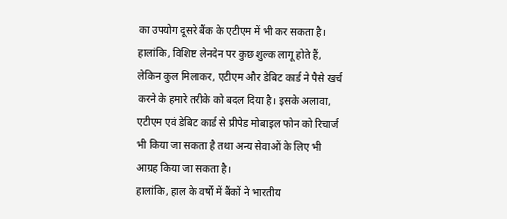का उपयोग दूसरे बैंक के एटीएम में भी कर सकता है। हालांकि, विशिष्ट लेनदेन पर कुछ शुल्क लागू होते हैं, लेकिन कुल मिलाकर, एटीएम और डेबिट कार्ड ने पैसे खर्च करने के हमारे तरीके को बदल दिया है। इसके अलावा, एटीएम एवं डेबिट कार्ड से प्रीपेड मोबाइल फोन को रिचार्ज भी किया जा सकता है तथा अन्य सेवाओं के लिए भी आग्रह किया जा सकता है।
हालांकि, हाल के वर्षों में बैंकों ने भारतीय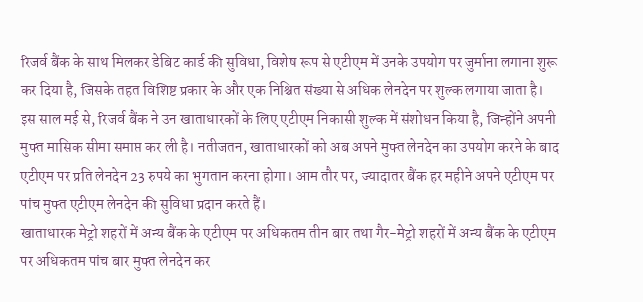रिजर्व बैंक के साथ मिलकर डेबिट कार्ड की सुविधा, विशेष रूप से एटीएम में उनके उपयोग पर जुर्माना लगाना शुरू कर दिया है, जिसके तहत विशिष्ट प्रकार के और एक निश्चित संख्या से अधिक लेनदेन पर शुल्क लगाया जाता है। इस साल मई से, रिजर्व बैंक ने उन खाताधारकों के लिए एटीएम निकासी शुल्क में संशोधन किया है, जिन्होंने अपनी मुफ्त मासिक सीमा समाप्त कर ली है। नतीजतन, खाताधारकों को अब अपने मुफ्त लेनदेन का उपयोग करने के बाद एटीएम पर प्रति लेनदेन 23 रुपये का भुगतान करना होगा। आम तौर पर, ज्यादातर बैंक हर महीने अपने एटीएम पर पांच मुफ्त एटीएम लेनदेन की सुविधा प्रदान करते हैं।
खाताधारक मेट्रो शहरों में अन्य बैंक के एटीएम पर अधिकतम तीन बार तथा गैर-मेट्रो शहरों में अन्य बैंक के एटीएम पर अधिकतम पांच बार मुफ्त लेनदेन कर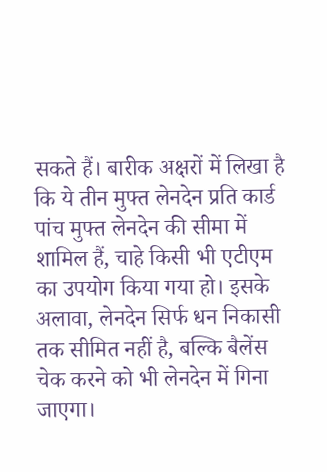सकते हैं। बारीक अक्षरों में लिखा है कि ये तीन मुफ्त लेनदेन प्रति कार्ड पांच मुफ्त लेनदेन की सीमा में शामिल हैं, चाहे किसी भी एटीएम का उपयोग किया गया हो। इसके अलावा, लेनदेन सिर्फ धन निकासी तक सीमित नहीं है, बल्कि बैलेंस चेक करने को भी लेनदेन में गिना जाएगा।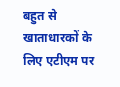बहुत से खाताधारकों के लिए एटीएम पर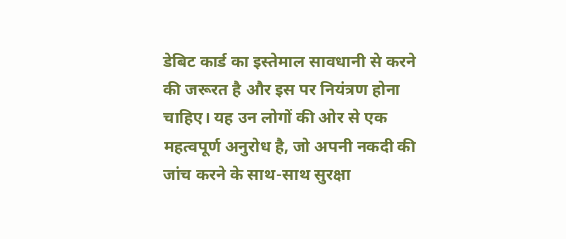डेबिट कार्ड का इस्तेमाल सावधानी से करने की जरूरत है और इस पर नियंत्रण होना चाहिए। यह उन लोगों की ओर से एक महत्वपूर्ण अनुरोध है, जो अपनी नकदी की जांच करने के साथ-साथ सुरक्षा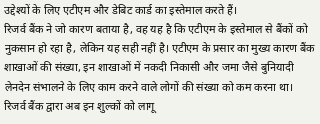उद्देश्यों के लिए एटीएम और डेबिट कार्ड का इस्तेमाल करते हैं।
रिजर्व बैंक ने जो कारण बताया है, वह यह है कि एटीएम के इस्तेमाल से बैंकों को नुकसान हो रहा है, लेकिन यह सही नहीं है। एटीएम के प्रसार का मुख्य कारण बैंक शाखाओं की संख्या, इन शाखाओं में नकदी निकासी और जमा जैसे बुनियादी लेनदेन संभालने के लिए काम करने वाले लोगों की संख्या को कम करना था। रिजर्व बैंक द्वारा अब इन शुल्कों को लागू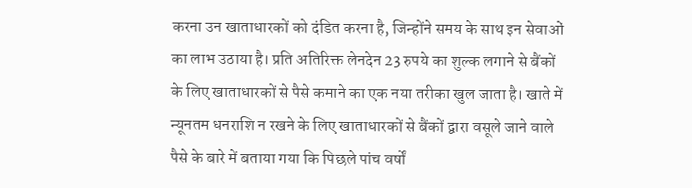करना उन खाताधारकों को दंडित करना है, जिन्होंने समय के साथ इन सेवाओं का लाभ उठाया है। प्रति अतिरिक्त लेनदेन 23 रुपये का शुल्क लगाने से बैंकों के लिए खाताधारकों से पैसे कमाने का एक नया तरीका खुल जाता है। खाते में न्यूनतम धनराशि न रखने के लिए खाताधारकों से बैंकों द्वारा वसूले जाने वाले पैसे के बारे में बताया गया कि पिछले पांच वर्षों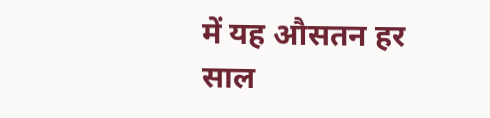में यह औसतन हर साल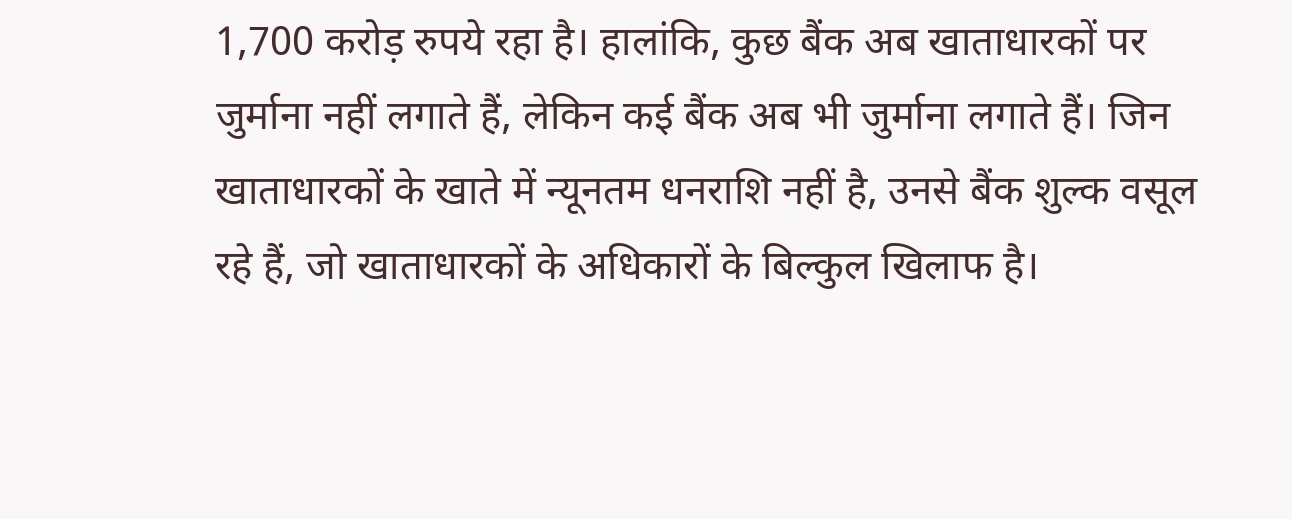1,700 करोड़ रुपये रहा है। हालांकि, कुछ बैंक अब खाताधारकों पर जुर्माना नहीं लगाते हैं, लेकिन कई बैंक अब भी जुर्माना लगाते हैं। जिन खाताधारकों के खाते में न्यूनतम धनराशि नहीं है, उनसे बैंक शुल्क वसूल रहे हैं, जो खाताधारकों के अधिकारों के बिल्कुल खिलाफ है।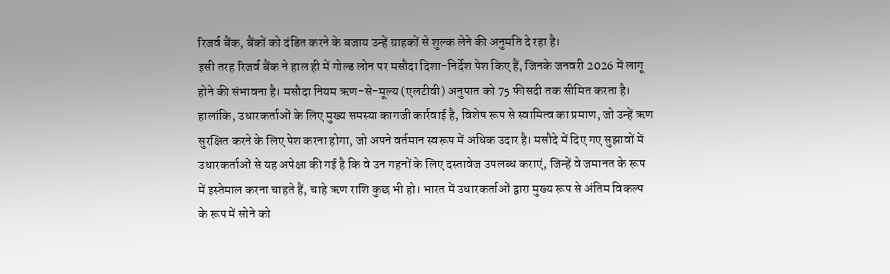रिजर्व बैंक, बैंकों को दंडित करने के बजाय उन्हें ग्राहकों से शुल्क लेने की अनुमति दे रहा है।
इसी तरह रिजर्व बैंक ने हाल ही में गोल्ड लोन पर मसौदा दिशा-निर्देश पेश किए हैं, जिनके जनवरी 2026 में लागू होने की संभावना है। मसौदा नियम ऋण-से-मूल्य (एलटीवी) अनुपात को 75 फीसदी तक सीमित करता है। हालांकि, उधारकर्ताओं के लिए मुख्य समस्या कागजी कार्रवाई है, विशेष रूप से स्वामित्व का प्रमाण, जो उन्हें ऋण सुरक्षित करने के लिए पेश करना होगा, जो अपने वर्तमान स्वरूप में अधिक उदार है। मसौदे में दिए गए सुझावों में उधारकर्ताओं से यह अपेक्षा की गई है कि वे उन गहनों के लिए दस्तावेज उपलब्ध कराएं, जिन्हें वे जमानत के रूप में इस्तेमाल करना चाहते हैं, चाहे ऋण राशि कुछ भी हो। भारत में उधारकर्ताओं द्वारा मुख्य रूप से अंतिम विकल्प के रूप में सोने को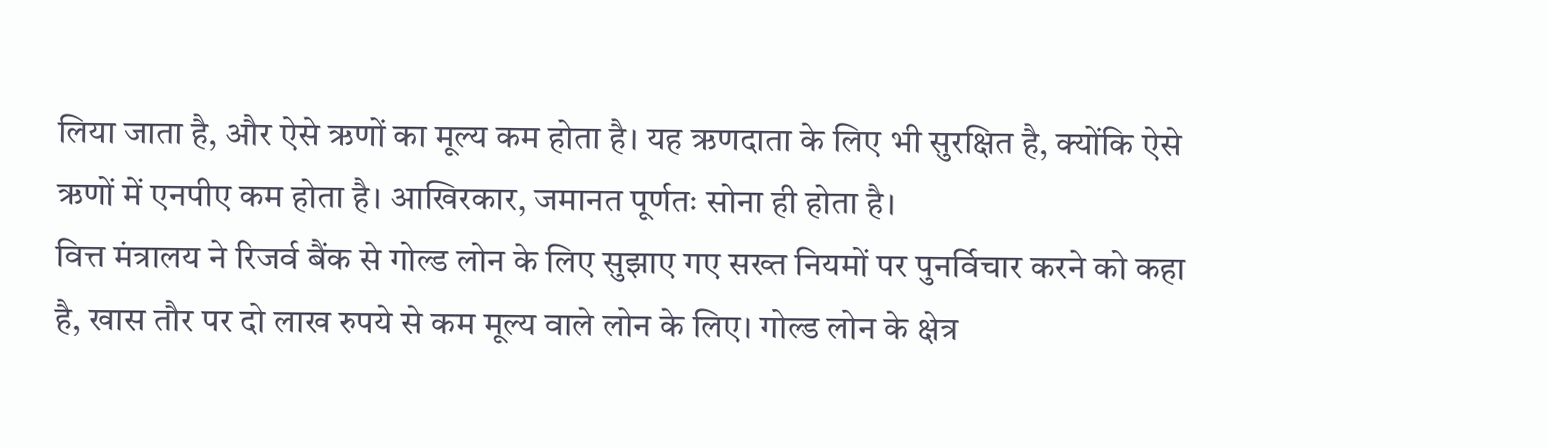लिया जाता है, और ऐसे ऋणों का मूल्य कम होता है। यह ऋणदाता के लिए भी सुरक्षित है, क्योंकि ऐसे ऋणों में एनपीए कम होता है। आखिरकार, जमानत पूर्णतः सोना ही होता है।
वित्त मंत्रालय ने रिजर्व बैंक से गोल्ड लोन के लिए सुझाए गए सख्त नियमों पर पुनर्विचार करने को कहा है, खास तौर पर दो लाख रुपये से कम मूल्य वाले लोन के लिए। गोल्ड लोन के क्षेत्र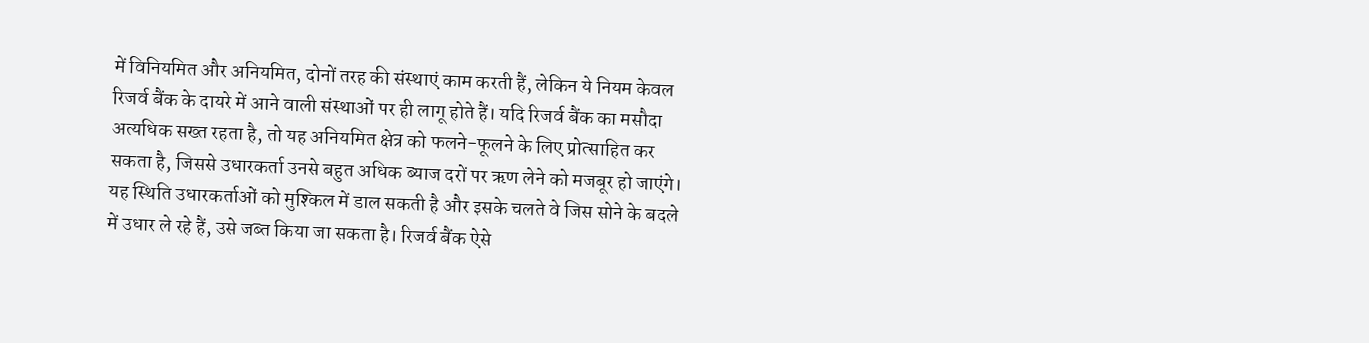में विनियमित और अनियमित, दोनों तरह की संस्थाएं काम करती हैं, लेकिन ये नियम केवल रिजर्व बैंक के दायरे में आने वाली संस्थाओं पर ही लागू होते हैं। यदि रिजर्व बैंक का मसौदा अत्यधिक सख्त रहता है, तो यह अनियमित क्षेत्र को फलने-फूलने के लिए प्रोत्साहित कर सकता है, जिससे उधारकर्ता उनसे बहुत अधिक ब्याज दरों पर ऋण लेने को मजबूर हो जाएंगे। यह स्थिति उधारकर्ताओं को मुश्किल में डाल सकती है और इसके चलते वे जिस सोने के बदले में उधार ले रहे हैं, उसे जब्त किया जा सकता है। रिजर्व बैंक ऐसे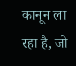कानून ला रहा है, जो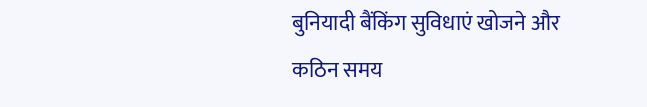बुनियादी बैंकिंग सुविधाएं खोजने और कठिन समय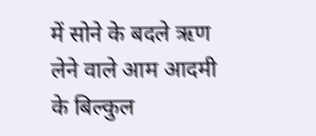में सोने के बदले ऋण लेने वाले आम आदमी के बिल्कुल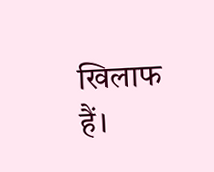खिलाफ हैं।